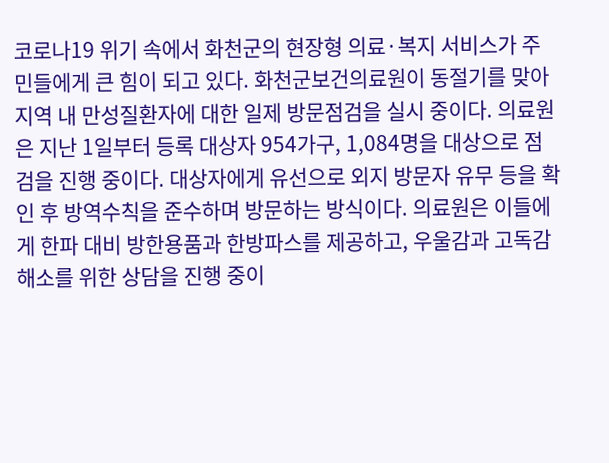코로나19 위기 속에서 화천군의 현장형 의료·복지 서비스가 주민들에게 큰 힘이 되고 있다. 화천군보건의료원이 동절기를 맞아 지역 내 만성질환자에 대한 일제 방문점검을 실시 중이다. 의료원은 지난 1일부터 등록 대상자 954가구, 1,084명을 대상으로 점검을 진행 중이다. 대상자에게 유선으로 외지 방문자 유무 등을 확인 후 방역수칙을 준수하며 방문하는 방식이다. 의료원은 이들에게 한파 대비 방한용품과 한방파스를 제공하고, 우울감과 고독감 해소를 위한 상담을 진행 중이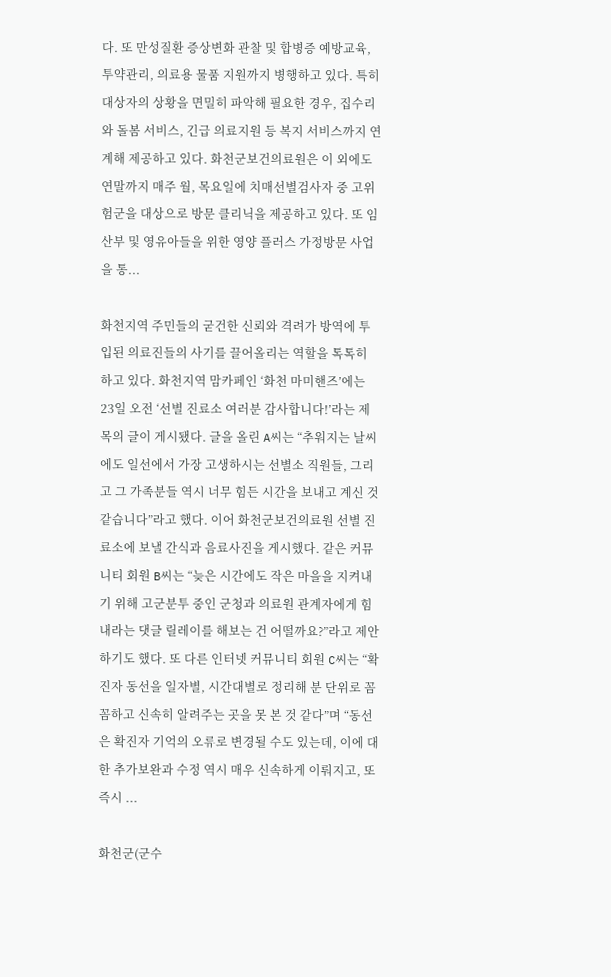다. 또 만성질환 증상변화 관찰 및 합병증 예방교육, 투약관리, 의료용 물품 지원까지 병행하고 있다. 특히 대상자의 상황을 면밀히 파악해 필요한 경우, 집수리와 돌봄 서비스, 긴급 의료지원 등 복지 서비스까지 연계해 제공하고 있다. 화천군보건의료원은 이 외에도 연말까지 매주 월, 목요일에 치매선별검사자 중 고위험군을 대상으로 방문 클리닉을 제공하고 있다. 또 임산부 및 영유아들을 위한 영양 플러스 가정방문 사업을 통...

화천지역 주민들의 굳건한 신뢰와 격려가 방역에 투입된 의료진들의 사기를 끌어올리는 역할을 톡톡히 하고 있다. 화천지역 맘카페인 ‘화천 마미핸즈’에는 23일 오전 ‘선별 진료소 여러분 감사합니다!’라는 제목의 글이 게시됐다. 글을 올린 A씨는 “추워지는 날씨에도 일선에서 가장 고생하시는 선별소 직원들, 그리고 그 가족분들 역시 너무 힘든 시간을 보내고 계신 것 같습니다”라고 했다. 이어 화천군보건의료원 선별 진료소에 보낼 간식과 음료사진을 게시했다. 같은 커뮤니티 회원 B씨는 “늦은 시간에도 작은 마을을 지켜내기 위해 고군분투 중인 군청과 의료원 관계자에게 힘내라는 댓글 릴레이를 해보는 건 어떨까요?”라고 제안하기도 했다. 또 다른 인터넷 커뮤니티 회원 C씨는 “확진자 동선을 일자별, 시간대별로 정리해 분 단위로 꼼꼼하고 신속히 알려주는 곳을 못 본 것 같다”며 “동선은 확진자 기억의 오류로 변경될 수도 있는데, 이에 대한 추가보완과 수정 역시 매우 신속하게 이뤄지고, 또 즉시 ...

화천군(군수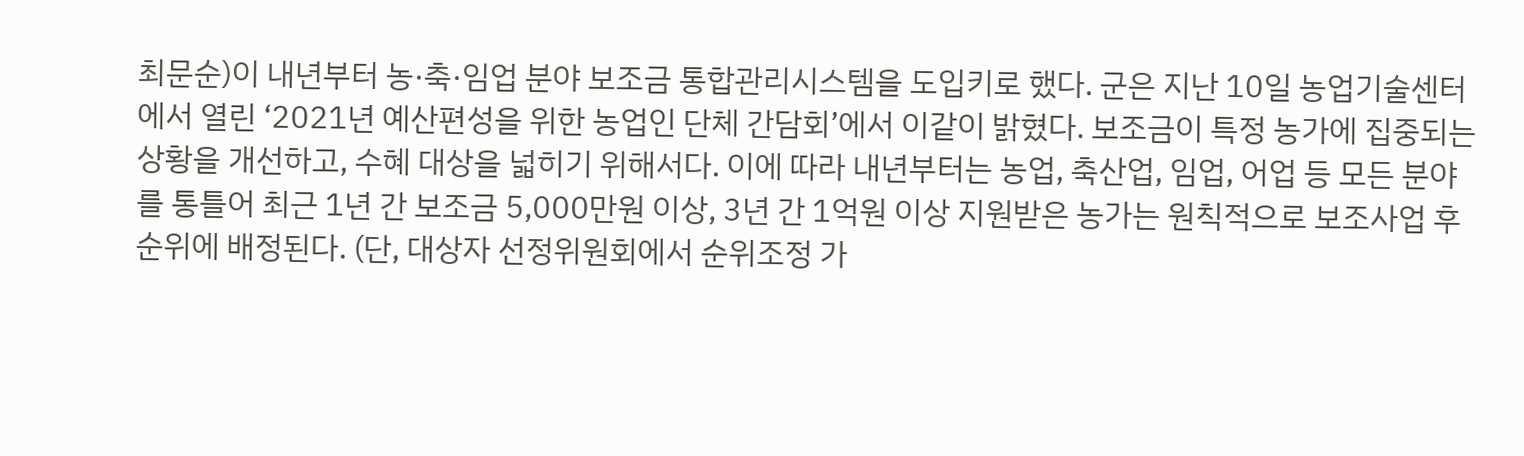최문순)이 내년부터 농·축·임업 분야 보조금 통합관리시스템을 도입키로 했다. 군은 지난 10일 농업기술센터에서 열린 ‘2021년 예산편성을 위한 농업인 단체 간담회’에서 이같이 밝혔다. 보조금이 특정 농가에 집중되는 상황을 개선하고, 수혜 대상을 넓히기 위해서다. 이에 따라 내년부터는 농업, 축산업, 임업, 어업 등 모든 분야를 통틀어 최근 1년 간 보조금 5,000만원 이상, 3년 간 1억원 이상 지원받은 농가는 원칙적으로 보조사업 후순위에 배정된다. (단, 대상자 선정위원회에서 순위조정 가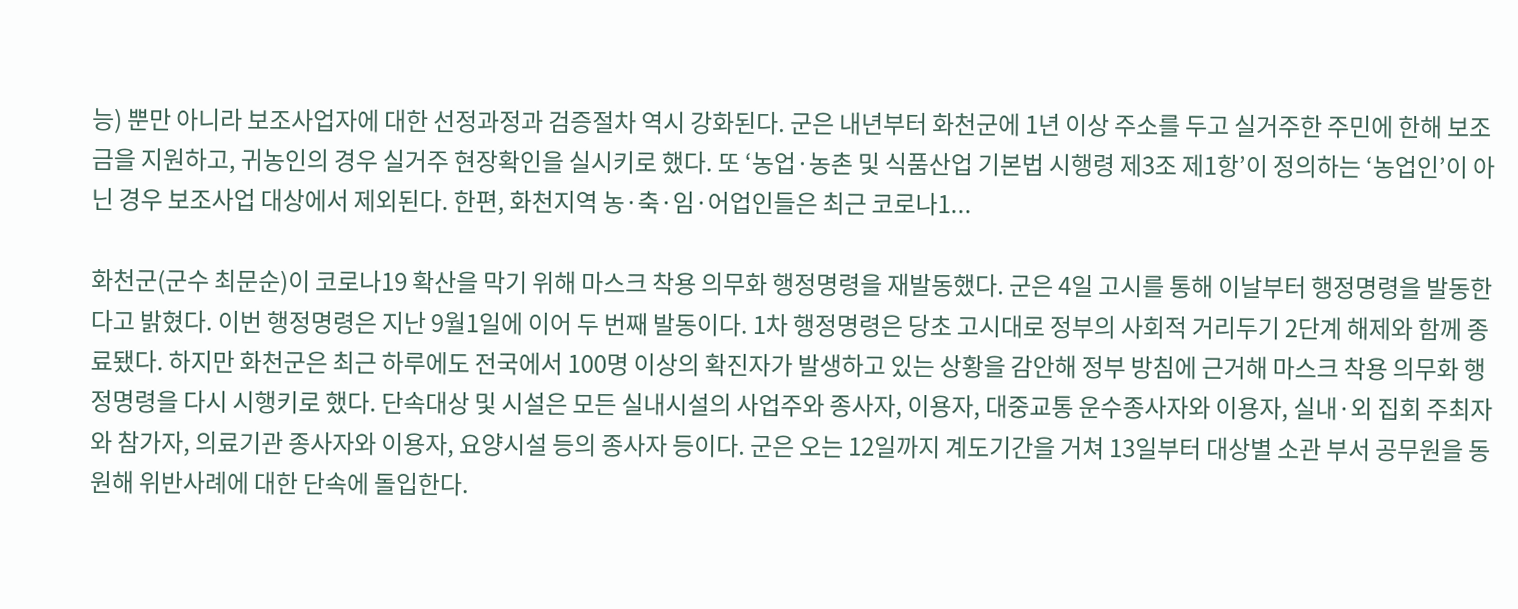능) 뿐만 아니라 보조사업자에 대한 선정과정과 검증절차 역시 강화된다. 군은 내년부터 화천군에 1년 이상 주소를 두고 실거주한 주민에 한해 보조금을 지원하고, 귀농인의 경우 실거주 현장확인을 실시키로 했다. 또 ‘농업·농촌 및 식품산업 기본법 시행령 제3조 제1항’이 정의하는 ‘농업인’이 아닌 경우 보조사업 대상에서 제외된다. 한편, 화천지역 농·축·임·어업인들은 최근 코로나1...

화천군(군수 최문순)이 코로나19 확산을 막기 위해 마스크 착용 의무화 행정명령을 재발동했다. 군은 4일 고시를 통해 이날부터 행정명령을 발동한다고 밝혔다. 이번 행정명령은 지난 9월1일에 이어 두 번째 발동이다. 1차 행정명령은 당초 고시대로 정부의 사회적 거리두기 2단계 해제와 함께 종료됐다. 하지만 화천군은 최근 하루에도 전국에서 100명 이상의 확진자가 발생하고 있는 상황을 감안해 정부 방침에 근거해 마스크 착용 의무화 행정명령을 다시 시행키로 했다. 단속대상 및 시설은 모든 실내시설의 사업주와 종사자, 이용자, 대중교통 운수종사자와 이용자, 실내·외 집회 주최자와 참가자, 의료기관 종사자와 이용자, 요양시설 등의 종사자 등이다. 군은 오는 12일까지 계도기간을 거쳐 13일부터 대상별 소관 부서 공무원을 동원해 위반사례에 대한 단속에 돌입한다.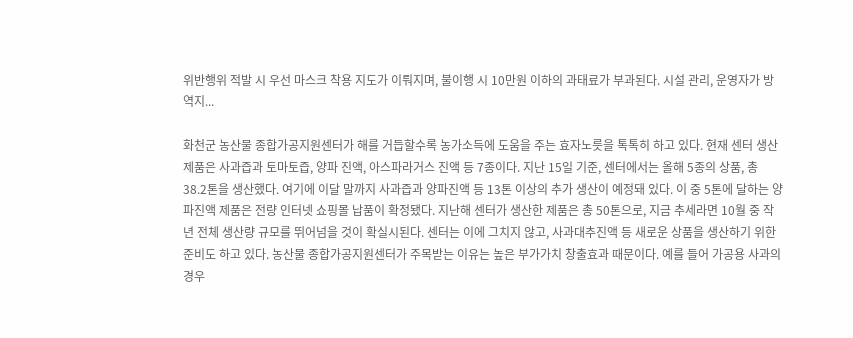위반행위 적발 시 우선 마스크 착용 지도가 이뤄지며, 불이행 시 10만원 이하의 과태료가 부과된다. 시설 관리, 운영자가 방역지...

화천군 농산물 종합가공지원센터가 해를 거듭할수록 농가소득에 도움을 주는 효자노릇을 톡톡히 하고 있다. 현재 센터 생산제품은 사과즙과 토마토즙, 양파 진액, 아스파라거스 진액 등 7종이다. 지난 15일 기준, 센터에서는 올해 5종의 상품, 총 38.2톤을 생산했다. 여기에 이달 말까지 사과즙과 양파진액 등 13톤 이상의 추가 생산이 예정돼 있다. 이 중 5톤에 달하는 양파진액 제품은 전량 인터넷 쇼핑몰 납품이 확정됐다. 지난해 센터가 생산한 제품은 총 50톤으로, 지금 추세라면 10월 중 작년 전체 생산량 규모를 뛰어넘을 것이 확실시된다. 센터는 이에 그치지 않고, 사과대추진액 등 새로운 상품을 생산하기 위한 준비도 하고 있다. 농산물 종합가공지원센터가 주목받는 이유는 높은 부가가치 창출효과 때문이다. 예를 들어 가공용 사과의 경우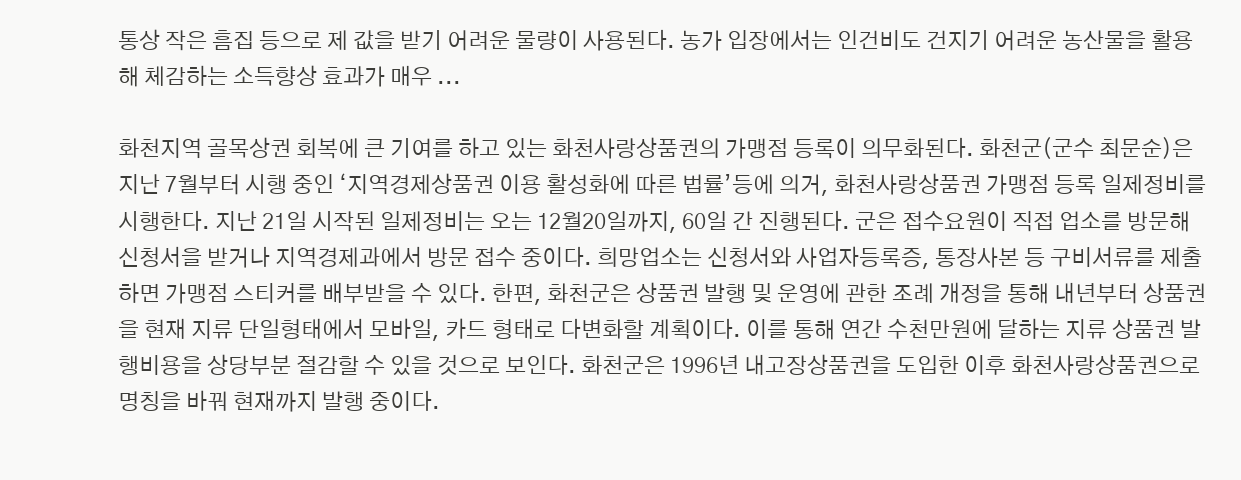통상 작은 흠집 등으로 제 값을 받기 어려운 물량이 사용된다. 농가 입장에서는 인건비도 건지기 어려운 농산물을 활용해 체감하는 소득향상 효과가 매우 ...

화천지역 골목상권 회복에 큰 기여를 하고 있는 화천사랑상품권의 가맹점 등록이 의무화된다. 화천군(군수 최문순)은 지난 7월부터 시행 중인 ‘지역경제상품권 이용 활성화에 따른 법률’등에 의거, 화천사랑상품권 가맹점 등록 일제정비를 시행한다. 지난 21일 시작된 일제정비는 오는 12월20일까지, 60일 간 진행된다. 군은 접수요원이 직접 업소를 방문해 신청서을 받거나 지역경제과에서 방문 접수 중이다. 희망업소는 신청서와 사업자등록증, 통장사본 등 구비서류를 제출하면 가맹점 스티커를 배부받을 수 있다. 한편, 화천군은 상품권 발행 및 운영에 관한 조례 개정을 통해 내년부터 상품권을 현재 지류 단일형태에서 모바일, 카드 형태로 다변화할 계획이다. 이를 통해 연간 수천만원에 달하는 지류 상품권 발행비용을 상당부분 절감할 수 있을 것으로 보인다. 화천군은 1996년 내고장상품권을 도입한 이후 화천사랑상품권으로 명칭을 바꿔 현재까지 발행 중이다.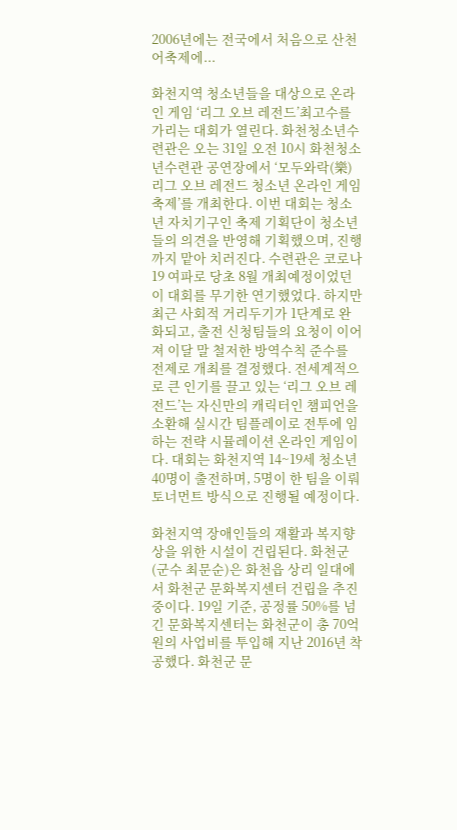2006년에는 전국에서 처음으로 산천어축제에...

화천지역 청소년들을 대상으로 온라인 게임 ‘리그 오브 레전드’최고수를 가리는 대회가 열린다. 화천청소년수련관은 오는 31일 오전 10시 화천청소년수련관 공연장에서 ‘모두와락(樂) 리그 오브 레전드 청소년 온라인 게임 축제’를 개최한다. 이번 대회는 청소년 자치기구인 축제 기획단이 청소년들의 의견을 반영해 기획했으며, 진행까지 맡아 치러진다. 수련관은 코로나19 여파로 당초 8월 개최예정이었던 이 대회를 무기한 연기했었다. 하지만 최근 사회적 거리두기가 1단계로 완화되고, 출전 신청팀들의 요청이 이어져 이달 말 철저한 방역수칙 준수를 전제로 개최를 결정했다. 전세계적으로 큰 인기를 끌고 있는 ‘리그 오브 레전드’는 자신만의 캐릭터인 챔피언을 소환해 실시간 팀플레이로 전투에 임하는 전략 시뮬레이션 온라인 게임이다. 대회는 화천지역 14~19세 청소년 40명이 출전하며, 5명이 한 팀을 이뤄 토너먼트 방식으로 진행될 예정이다.

화천지역 장애인들의 재활과 복지향상을 위한 시설이 건립된다. 화천군(군수 최문순)은 화천읍 상리 일대에서 화천군 문화복지센터 건립을 추진 중이다. 19일 기준, 공정률 50%를 넘긴 문화복지센터는 화천군이 총 70억원의 사업비를 투입해 지난 2016년 착공했다. 화천군 문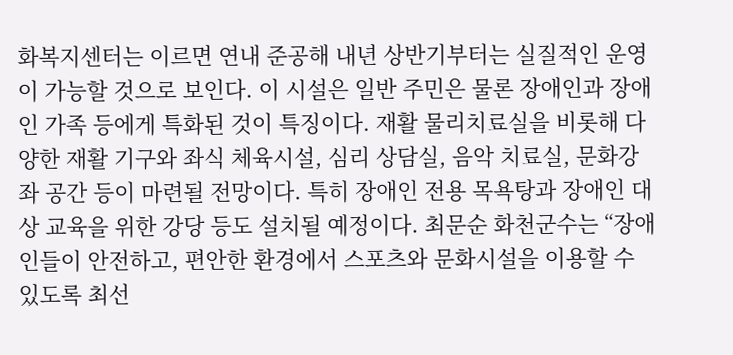화복지센터는 이르면 연내 준공해 내년 상반기부터는 실질적인 운영이 가능할 것으로 보인다. 이 시설은 일반 주민은 물론 장애인과 장애인 가족 등에게 특화된 것이 특징이다. 재활 물리치료실을 비롯해 다양한 재활 기구와 좌식 체육시설, 심리 상담실, 음악 치료실, 문화강좌 공간 등이 마련될 전망이다. 특히 장애인 전용 목욕탕과 장애인 대상 교육을 위한 강당 등도 설치될 예정이다. 최문순 화천군수는 “장애인들이 안전하고, 편안한 환경에서 스포츠와 문화시설을 이용할 수 있도록 최선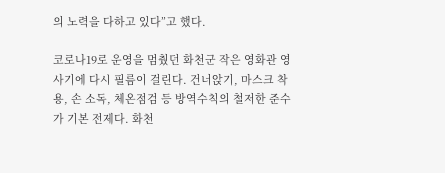의 노력을 다하고 있다”고 했다.

코로나19로 운영을 멈췄던 화천군 작은 영화관 영사기에 다시 필름이 걸린다. 건너앉기, 마스크 착용, 손 소독, 체온점검 등 방역수칙의 철저한 준수가 기본 전제다. 화천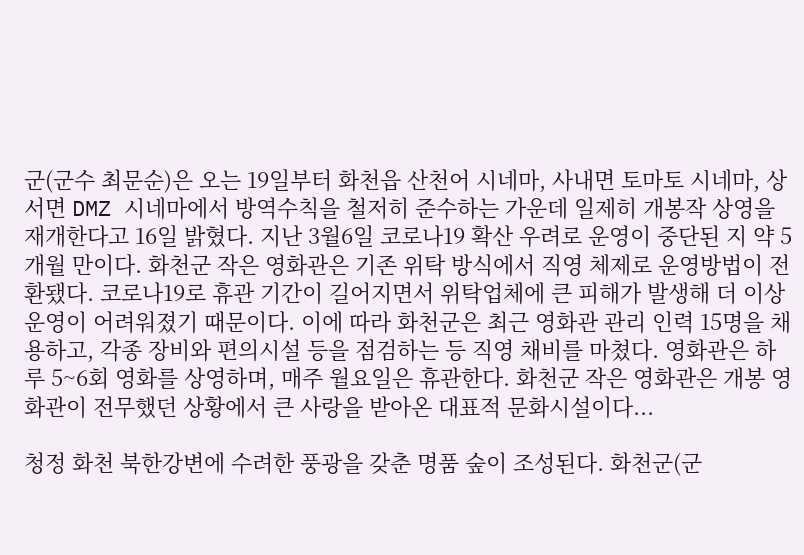군(군수 최문순)은 오는 19일부터 화천읍 산천어 시네마, 사내면 토마토 시네마, 상서면 DMZ 시네마에서 방역수칙을 철저히 준수하는 가운데 일제히 개봉작 상영을 재개한다고 16일 밝혔다. 지난 3월6일 코로나19 확산 우려로 운영이 중단된 지 약 5개월 만이다. 화천군 작은 영화관은 기존 위탁 방식에서 직영 체제로 운영방법이 전환됐다. 코로나19로 휴관 기간이 길어지면서 위탁업체에 큰 피해가 발생해 더 이상 운영이 어려워졌기 때문이다. 이에 따라 화천군은 최근 영화관 관리 인력 15명을 채용하고, 각종 장비와 편의시설 등을 점검하는 등 직영 채비를 마쳤다. 영화관은 하루 5~6회 영화를 상영하며, 매주 월요일은 휴관한다. 화천군 작은 영화관은 개봉 영화관이 전무했던 상황에서 큰 사랑을 받아온 대표적 문화시설이다...

청정 화천 북한강변에 수려한 풍광을 갖춘 명품 숲이 조성된다. 화천군(군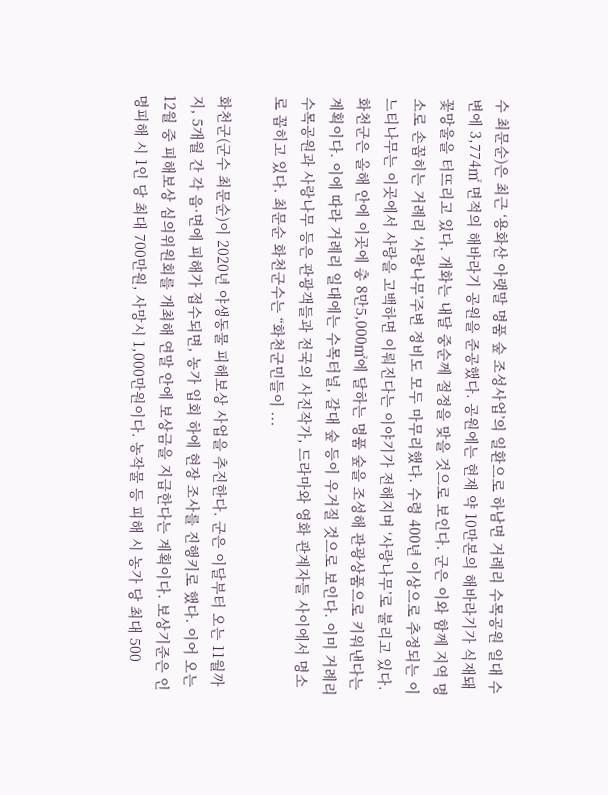수 최문순)은 최근 ‘용화산 아랫말 명품 숲 조성사업’의 일환으로 하남면 거례리 수목공원 일대 수변에 3,774㎡ 면적의 해바라기 공원을 준공했다. 공원에는 현재 약 10만본의 해바라기가 식재돼 꽃망울을 터뜨리고 있다. 개화는 내달 중순께 절정을 맞을 것으로 보인다. 군은 이와 함께 지역 명소로 손꼽히는 거례리 ‘사랑나무’주변 정비도 모두 마무리했다. 수령 400년 이상으로 추정되는 이 느티나무는 이곳에서 사랑을 고백하면 이뤄진다는 이야기가 전해지며 ‘사랑나무’로 불리고 있다. 화천군은 올해 안에 이곳에 총 8만5,000㎡에 달하는 명품 숲을 조성해 관광상품으로 키워낸다는 계획이다. 이에 따라 거례리 일대에는 수목터널, 갈대 숲 등이 우거질 것으로 보인다. 이미 거례리 수목공원과 사랑나무 등은 관광객들과 전국의 사진작가, 드라마와 영화 관계자들 사이에서 명소로 꼽히고 있다. 최문순 화천군수는 “화천군민들이 ...

화천군(군수 최문순)이 2020년 야생동물 피해보상 사업을 추진한다. 군은 이달부터 오는 11월까지, 5개월 간 각 읍·면에 피해가 접수되면, 농가 입회 하에 현장 조사를 진행키로 했다. 이어 오는 12월 중 피해보상 심의위원회를 개최해 연말 안에 보상금을 지급한다는 계획이다. 보상기준은 인명피해 시 1인 당 최대 700만원, 사망시 1,000만원이다. 농작물 등 피해 시 농가 당 최대 500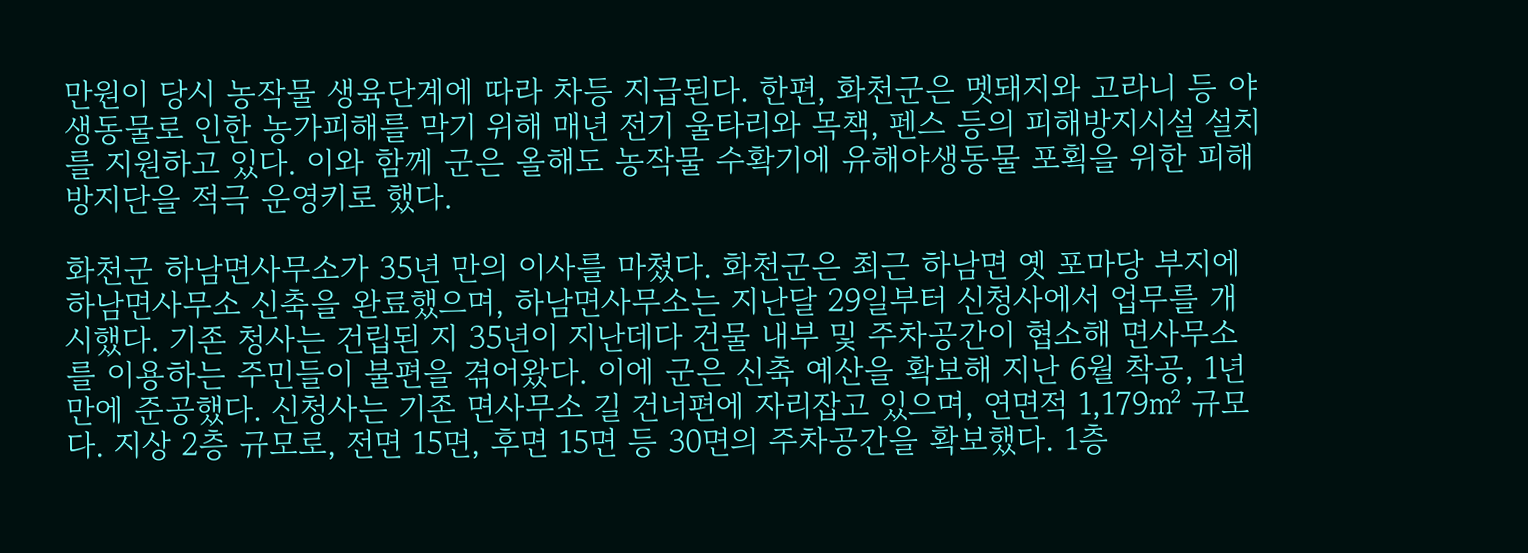만원이 당시 농작물 생육단계에 따라 차등 지급된다. 한편, 화천군은 멧돼지와 고라니 등 야생동물로 인한 농가피해를 막기 위해 매년 전기 울타리와 목책, 펜스 등의 피해방지시설 설치를 지원하고 있다. 이와 함께 군은 올해도 농작물 수확기에 유해야생동물 포획을 위한 피해방지단을 적극 운영키로 했다.

화천군 하남면사무소가 35년 만의 이사를 마쳤다. 화천군은 최근 하남면 옛 포마당 부지에 하남면사무소 신축을 완료했으며, 하남면사무소는 지난달 29일부터 신청사에서 업무를 개시했다. 기존 청사는 건립된 지 35년이 지난데다 건물 내부 및 주차공간이 협소해 면사무소를 이용하는 주민들이 불편을 겪어왔다. 이에 군은 신축 예산을 확보해 지난 6월 착공, 1년 만에 준공했다. 신청사는 기존 면사무소 길 건너편에 자리잡고 있으며, 연면적 1,179㎡ 규모다. 지상 2층 규모로, 전면 15면, 후면 15면 등 30면의 주차공간을 확보했다. 1층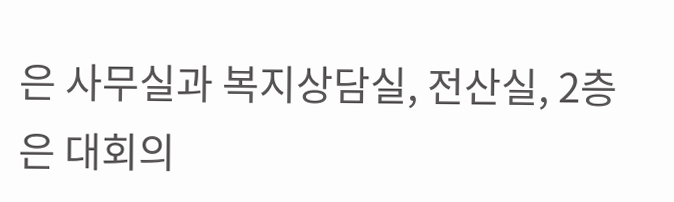은 사무실과 복지상담실, 전산실, 2층은 대회의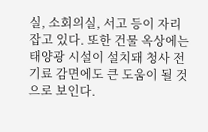실, 소회의실, 서고 등이 자리잡고 있다. 또한 건물 옥상에는 태양광 시설이 설치돼 청사 전기료 감면에도 큰 도움이 될 것으로 보인다.